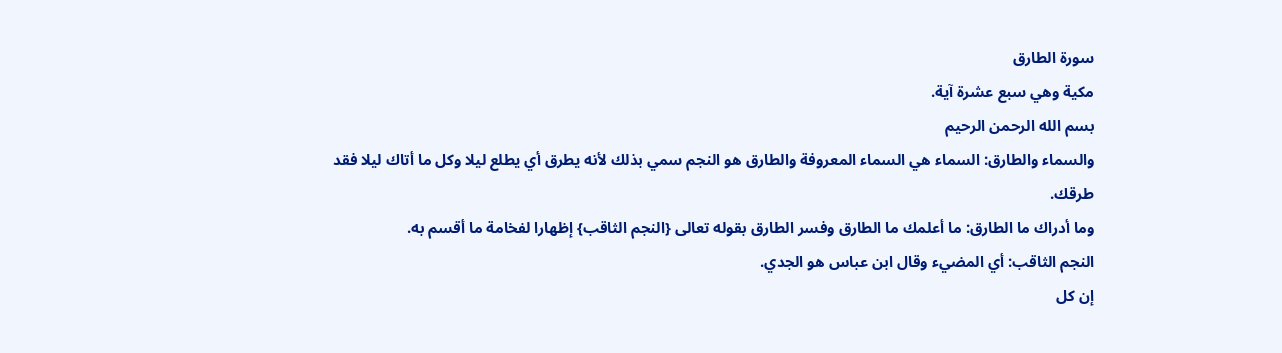سورة الطارق
مكية وهي سبع عشرة آية.
بسم الله الرحمن الرحيم
والسماء والطارق: السماء هي السماء المعروفة والطارق هو النجم سمي بذلك لأنه يطرق أي يطلع ليلا وكل ما أتاك ليلا فقد طرقك.
وما أدراك ما الطارق: ما أعلمك ما الطارق وفسر الطارق بقوله تعالى {النجم الثاقب} إظهارا لفخامة ما أقسم به.
النجم الثاقب: أي المضيء وقال ابن عباس هو الجدي.
إن كل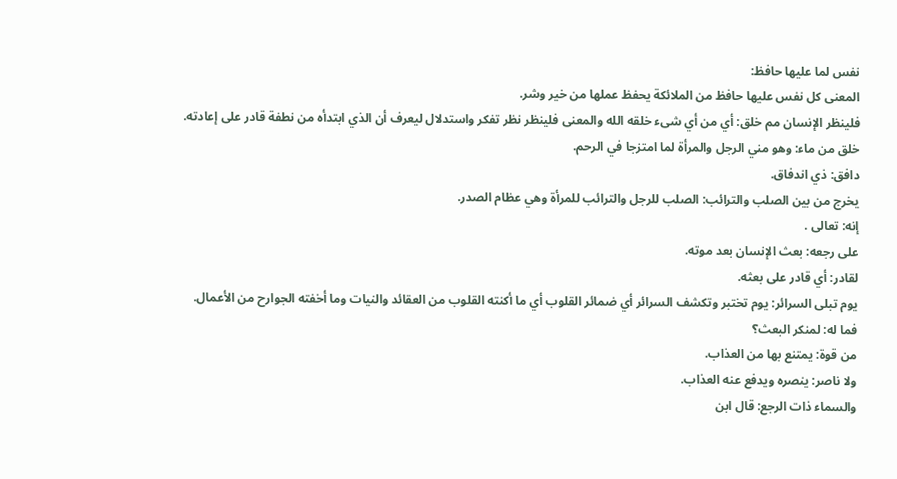نفس لما عليها حافظ:
المعنى كل نفس عليها حافظ من الملائكة يحفظ عملها من خير وشر.
فلينظر الإنسان مم خلق: أي من أي شىء خلقه الله والمعنى فلينظر نظر تفكر واستدلال ليعرف أن الذي ابتدأه من نطفة قادر على إعادته.
خلق من ماء: وهو مني الرجل والمرأة لما امتزجا في الرحم.
دافق: ذي اندفاق.
يخرج من بين الصلب والترائب: الصلب للرجل والترائب للمرأة وهي عظام الصدر.
إنه: تعالى .
على رجعه: بعث الإنسان بعد موته.
لقادر: أي قادر على بعثه.
يوم تبلى السرائر: يوم تختبر وتكشف السرائر أي ضمائر القلوب أي ما أكنته القلوب من العقائد والنيات وما أخفته الجوارح من الأعمال.
فما له: لمنكر البعث؟
من قوة: يمتنع بها من العذاب.
ولا ناصر: ينصره ويدفع عنه العذاب.
والسماء ذات الرجع: قال ابن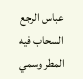عباس الرجع السحاب فيه المطر وسمي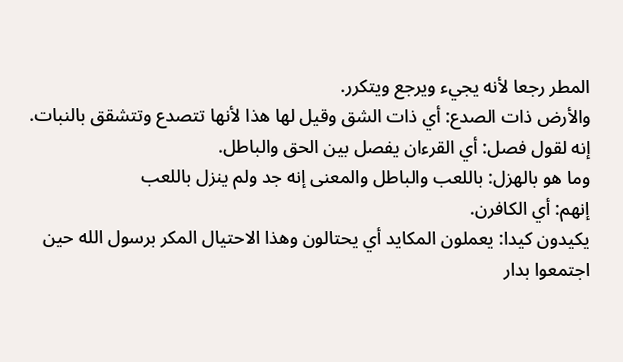المطر رجعا لأنه يجيء ويرجع ويتكرر.
والأرض ذات الصدع: أي ذات الشق وقيل لها هذا لأنها تتصدع وتتشقق بالنبات.
إنه لقول فصل: أي القرءان يفصل بين الحق والباطل.
وما هو بالهزل: باللعب والباطل والمعنى إنه جد ولم ينزل باللعب
إنهم: أي الكافرن.
يكيدون كيدا: يعملون المكايد أي يحتالون وهذا الاحتيال المكر برسول الله حين اجتمعوا بدار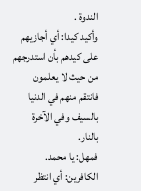الندوة .
وأكيد كيدا: أي أجازيهم على كيدهم بأن استدرجهم من حيث لا يعلمون فانتقم منهم في الدنيا بالسيف وفي الآخرة بالنار.
فمهل: يا محمد.
الكافرين: أي انتظر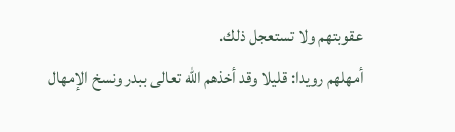عقوبتهم ولا تستعجل ذلك.
أمهلهم رويدا: قليلا وقد أخذهم الله تعالى ببدر ونسخ الإمهال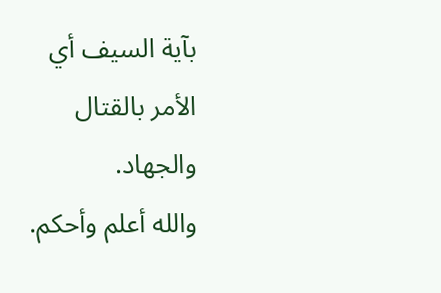بآية السيف أي الأمر بالقتال والجهاد.
والله أعلم وأحكم.